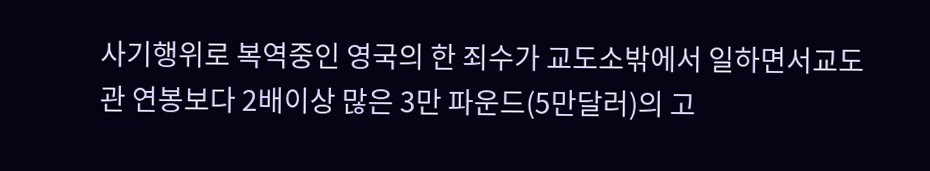사기행위로 복역중인 영국의 한 죄수가 교도소밖에서 일하면서교도
관 연봉보다 2배이상 많은 3만 파운드(5만달러)의 고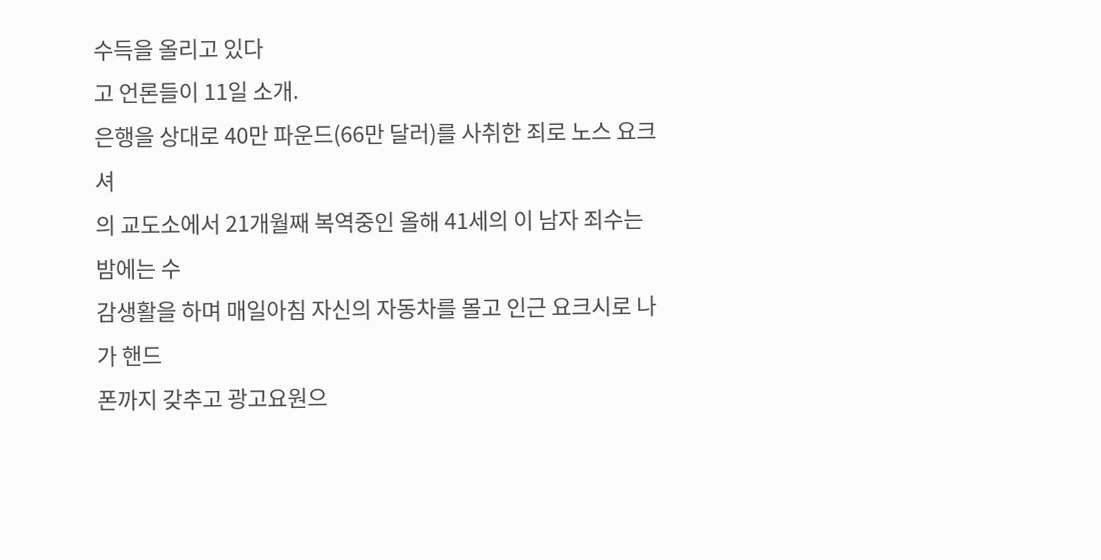수득을 올리고 있다
고 언론들이 11일 소개.
은행을 상대로 40만 파운드(66만 달러)를 사취한 죄로 노스 요크셔
의 교도소에서 21개월째 복역중인 올해 41세의 이 남자 죄수는 밤에는 수
감생활을 하며 매일아침 자신의 자동차를 몰고 인근 요크시로 나가 핸드
폰까지 갖추고 광고요원으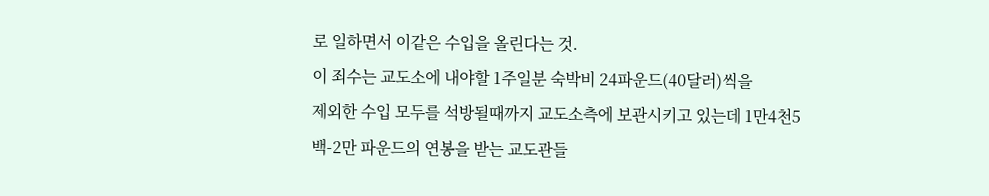로 일하면서 이같은 수입을 올린다는 것.
이 죄수는 교도소에 내야할 1주일분 숙박비 24파운드(40달러)씩을
제외한 수입 모두를 석방될때까지 교도소측에 보관시키고 있는데 1만4천5
백-2만 파운드의 연봉을 받는 교도관들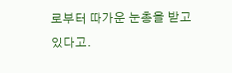로부터 따가운 눈총을 받고 있다고.